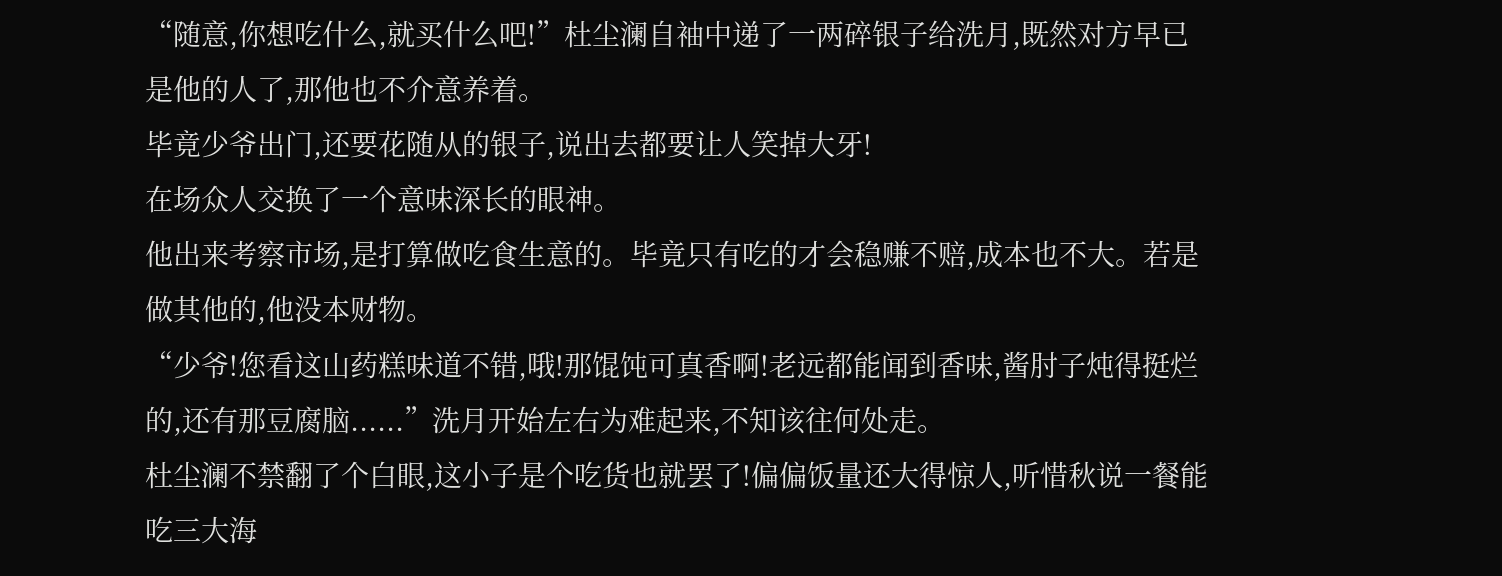“随意,你想吃什么,就买什么吧!”杜尘澜自袖中递了一两碎银子给洗月,既然对方早已是他的人了,那他也不介意养着。
毕竟少爷出门,还要花随从的银子,说出去都要让人笑掉大牙!
在场众人交换了一个意味深长的眼神。
他出来考察市场,是打算做吃食生意的。毕竟只有吃的才会稳赚不赔,成本也不大。若是做其他的,他没本财物。
“少爷!您看这山药糕味道不错,哦!那馄饨可真香啊!老远都能闻到香味,酱肘子炖得挺烂的,还有那豆腐脑......”洗月开始左右为难起来,不知该往何处走。
杜尘澜不禁翻了个白眼,这小子是个吃货也就罢了!偏偏饭量还大得惊人,听惜秋说一餐能吃三大海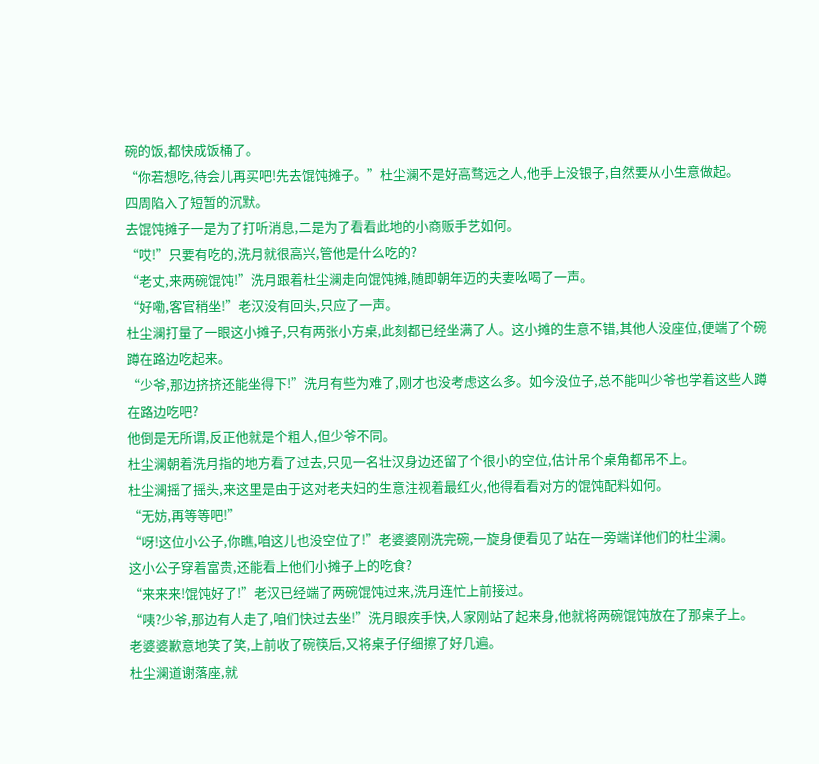碗的饭,都快成饭桶了。
“你若想吃,待会儿再买吧!先去馄饨摊子。”杜尘澜不是好高骛远之人,他手上没银子,自然要从小生意做起。
四周陷入了短暂的沉默。
去馄饨摊子一是为了打听消息,二是为了看看此地的小商贩手艺如何。
“哎!”只要有吃的,洗月就很高兴,管他是什么吃的?
“老丈,来两碗馄饨!”洗月跟着杜尘澜走向馄饨摊,随即朝年迈的夫妻吆喝了一声。
“好嘞,客官稍坐!”老汉没有回头,只应了一声。
杜尘澜打量了一眼这小摊子,只有两张小方桌,此刻都已经坐满了人。这小摊的生意不错,其他人没座位,便端了个碗蹲在路边吃起来。
“少爷,那边挤挤还能坐得下!”洗月有些为难了,刚才也没考虑这么多。如今没位子,总不能叫少爷也学着这些人蹲在路边吃吧?
他倒是无所谓,反正他就是个粗人,但少爷不同。
杜尘澜朝着洗月指的地方看了过去,只见一名壮汉身边还留了个很小的空位,估计吊个桌角都吊不上。
杜尘澜摇了摇头,来这里是由于这对老夫妇的生意注视着最红火,他得看看对方的馄饨配料如何。
“无妨,再等等吧!”
“呀!这位小公子,你瞧,咱这儿也没空位了!”老婆婆刚洗完碗,一旋身便看见了站在一旁端详他们的杜尘澜。
这小公子穿着富贵,还能看上他们小摊子上的吃食?
“来来来!馄饨好了!”老汉已经端了两碗馄饨过来,洗月连忙上前接过。
“咦?少爷,那边有人走了,咱们快过去坐!”洗月眼疾手快,人家刚站了起来身,他就将两碗馄饨放在了那桌子上。
老婆婆歉意地笑了笑,上前收了碗筷后,又将桌子仔细擦了好几遍。
杜尘澜道谢落座,就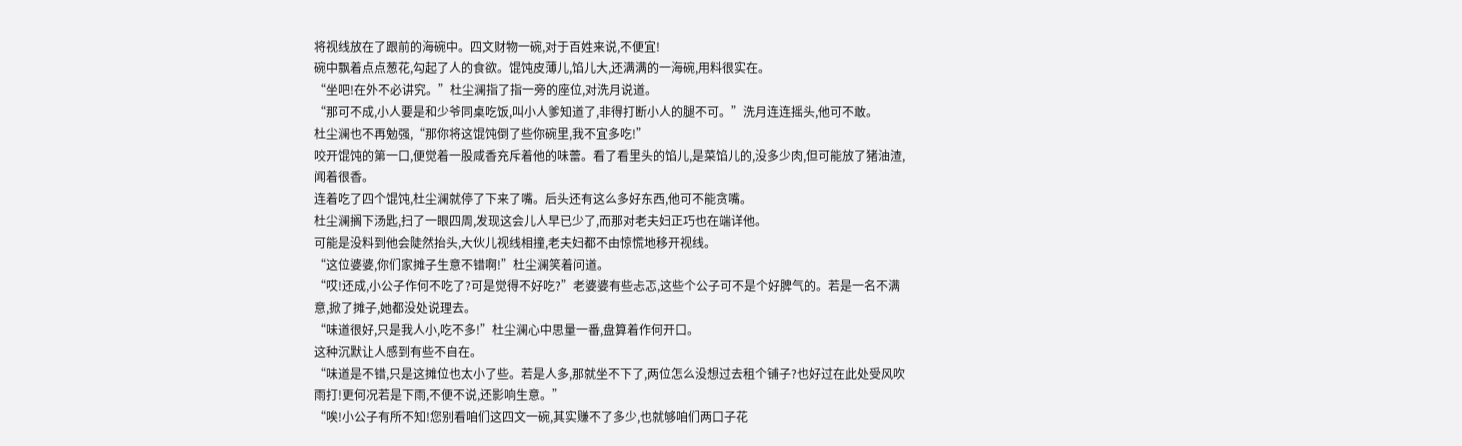将视线放在了跟前的海碗中。四文财物一碗,对于百姓来说,不便宜!
碗中飘着点点葱花,勾起了人的食欲。馄饨皮薄儿,馅儿大,还满满的一海碗,用料很实在。
“坐吧!在外不必讲究。”杜尘澜指了指一旁的座位,对洗月说道。
“那可不成,小人要是和少爷同桌吃饭,叫小人爹知道了,非得打断小人的腿不可。”洗月连连摇头,他可不敢。
杜尘澜也不再勉强,“那你将这馄饨倒了些你碗里,我不宜多吃!”
咬开馄饨的第一口,便觉着一股咸香充斥着他的味蕾。看了看里头的馅儿,是菜馅儿的,没多少肉,但可能放了猪油渣,闻着很香。
连着吃了四个馄饨,杜尘澜就停了下来了嘴。后头还有这么多好东西,他可不能贪嘴。
杜尘澜搁下汤匙,扫了一眼四周,发现这会儿人早已少了,而那对老夫妇正巧也在端详他。
可能是没料到他会陡然抬头,大伙儿视线相撞,老夫妇都不由惊慌地移开视线。
“这位婆婆,你们家摊子生意不错啊!”杜尘澜笑着问道。
“哎!还成,小公子作何不吃了?可是觉得不好吃?”老婆婆有些忐忑,这些个公子可不是个好脾气的。若是一名不满意,掀了摊子,她都没处说理去。
“味道很好,只是我人小,吃不多!”杜尘澜心中思量一番,盘算着作何开口。
这种沉默让人感到有些不自在。
“味道是不错,只是这摊位也太小了些。若是人多,那就坐不下了,两位怎么没想过去租个铺子?也好过在此处受风吹雨打!更何况若是下雨,不便不说,还影响生意。”
“唉!小公子有所不知!您别看咱们这四文一碗,其实赚不了多少,也就够咱们两口子花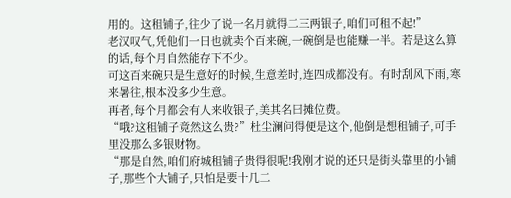用的。这租铺子,往少了说一名月就得二三两银子,咱们可租不起!”
老汉叹气,凭他们一日也就卖个百来碗,一碗倒是也能赚一半。若是这么算的话,每个月自然能存下不少。
可这百来碗只是生意好的时候,生意差时,连四成都没有。有时刮风下雨,寒来暑往,根本没多少生意。
再者,每个月都会有人来收银子,美其名曰摊位费。
“哦?这租铺子竟然这么贵?”杜尘澜问得便是这个,他倒是想租铺子,可手里没那么多银财物。
“那是自然,咱们府城租铺子贵得很呢!我刚才说的还只是街头靠里的小铺子,那些个大铺子,只怕是要十几二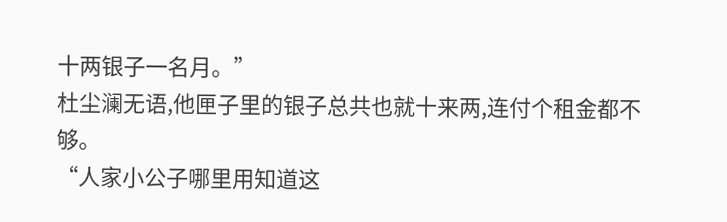十两银子一名月。”
杜尘澜无语,他匣子里的银子总共也就十来两,连付个租金都不够。
“人家小公子哪里用知道这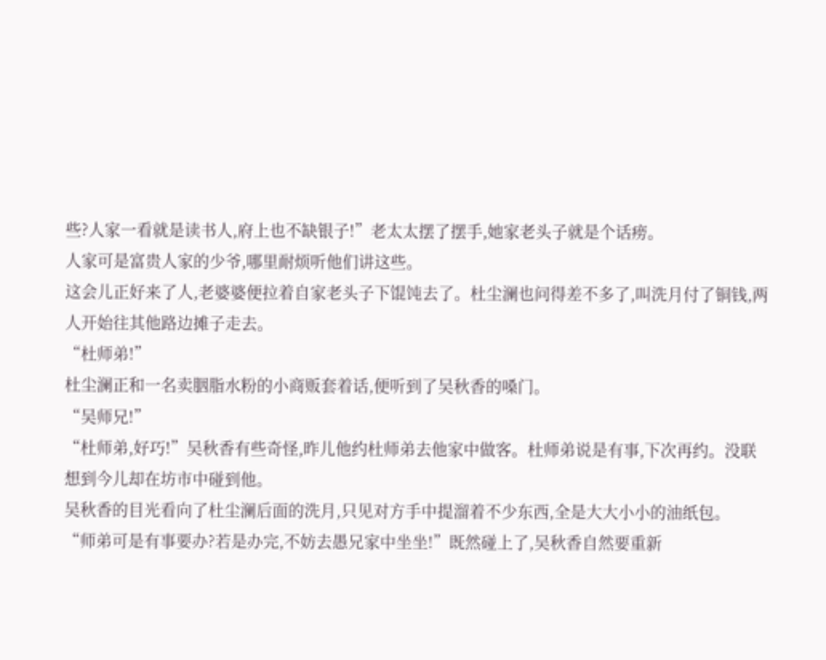些?人家一看就是读书人,府上也不缺银子!”老太太摆了摆手,她家老头子就是个话痨。
人家可是富贵人家的少爷,哪里耐烦听他们讲这些。
这会儿正好来了人,老婆婆便拉着自家老头子下馄饨去了。杜尘澜也问得差不多了,叫洗月付了铜钱,两人开始往其他路边摊子走去。
“杜师弟!”
杜尘澜正和一名卖胭脂水粉的小商贩套着话,便听到了吴秋香的嗓门。
“吴师兄!”
“杜师弟,好巧!”吴秋香有些奇怪,昨儿他约杜师弟去他家中做客。杜师弟说是有事,下次再约。没联想到今儿却在坊市中碰到他。
吴秋香的目光看向了杜尘澜后面的洗月,只见对方手中提溜着不少东西,全是大大小小的油纸包。
“师弟可是有事要办?若是办完,不妨去愚兄家中坐坐!”既然碰上了,吴秋香自然要重新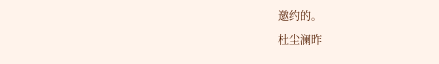邀约的。
杜尘澜昨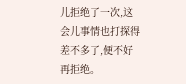儿拒绝了一次,这会儿事情也打探得差不多了,便不好再拒绝。